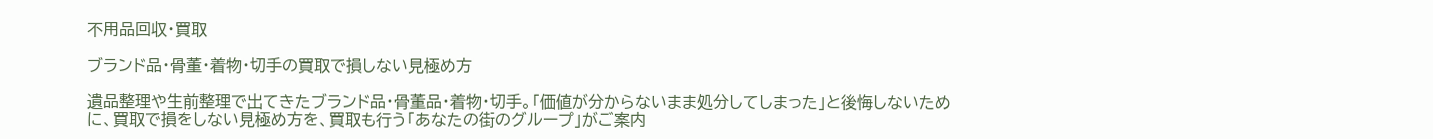不用品回収・買取

ブランド品・骨董・着物・切手の買取で損しない見極め方

遺品整理や生前整理で出てきたブランド品・骨董品・着物・切手。「価値が分からないまま処分してしまった」と後悔しないために、買取で損をしない見極め方を、買取も行う「あなたの街のグループ」がご案内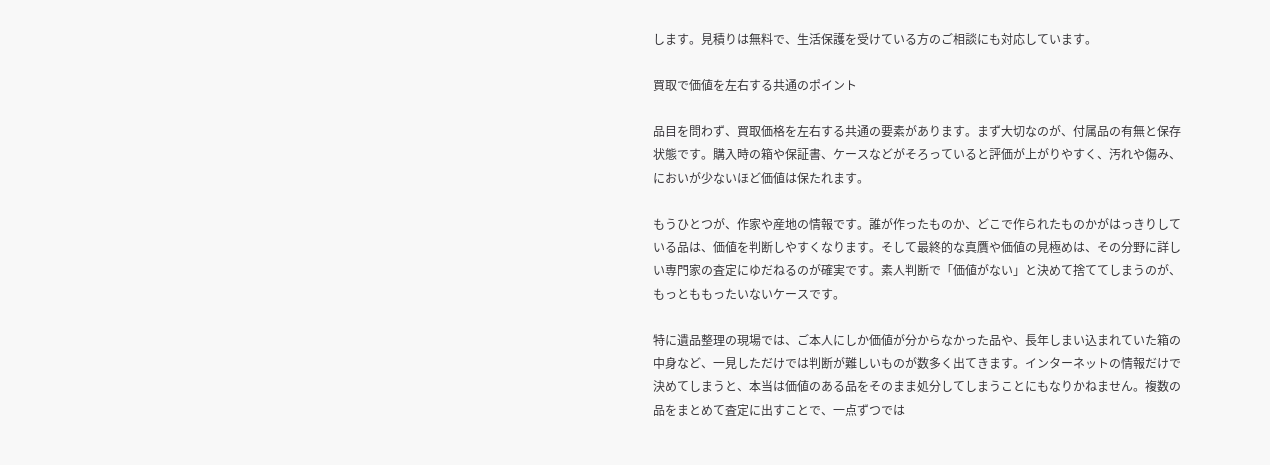します。見積りは無料で、生活保護を受けている方のご相談にも対応しています。

買取で価値を左右する共通のポイント

品目を問わず、買取価格を左右する共通の要素があります。まず大切なのが、付属品の有無と保存状態です。購入時の箱や保証書、ケースなどがそろっていると評価が上がりやすく、汚れや傷み、においが少ないほど価値は保たれます。

もうひとつが、作家や産地の情報です。誰が作ったものか、どこで作られたものかがはっきりしている品は、価値を判断しやすくなります。そして最終的な真贋や価値の見極めは、その分野に詳しい専門家の査定にゆだねるのが確実です。素人判断で「価値がない」と決めて捨ててしまうのが、もっとももったいないケースです。

特に遺品整理の現場では、ご本人にしか価値が分からなかった品や、長年しまい込まれていた箱の中身など、一見しただけでは判断が難しいものが数多く出てきます。インターネットの情報だけで決めてしまうと、本当は価値のある品をそのまま処分してしまうことにもなりかねません。複数の品をまとめて査定に出すことで、一点ずつでは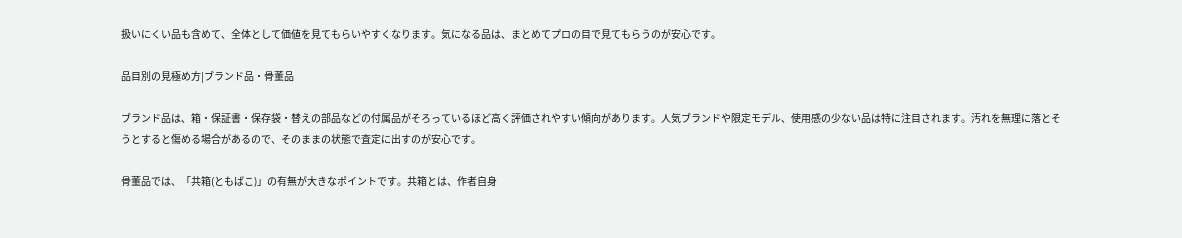扱いにくい品も含めて、全体として価値を見てもらいやすくなります。気になる品は、まとめてプロの目で見てもらうのが安心です。

品目別の見極め方|ブランド品・骨董品

ブランド品は、箱・保証書・保存袋・替えの部品などの付属品がそろっているほど高く評価されやすい傾向があります。人気ブランドや限定モデル、使用感の少ない品は特に注目されます。汚れを無理に落とそうとすると傷める場合があるので、そのままの状態で査定に出すのが安心です。

骨董品では、「共箱(ともばこ)」の有無が大きなポイントです。共箱とは、作者自身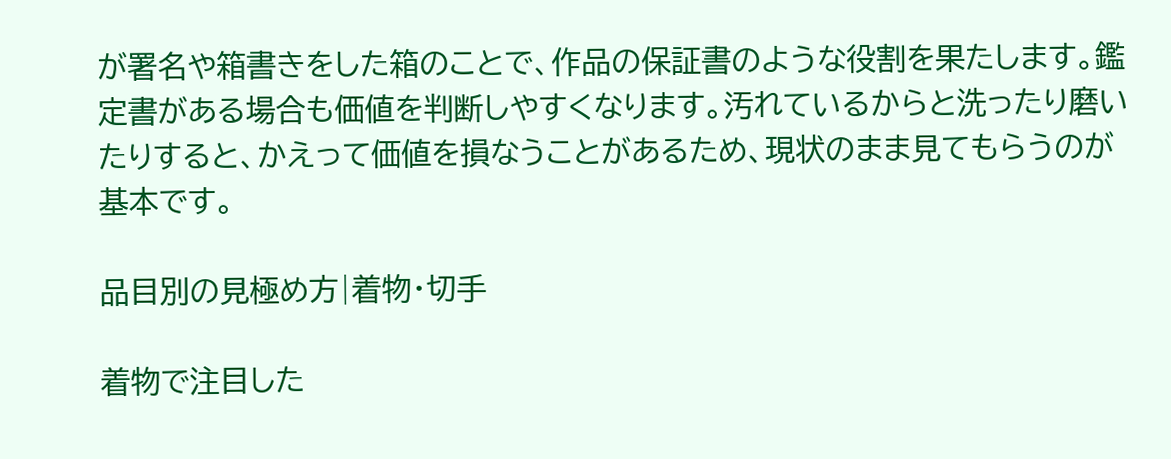が署名や箱書きをした箱のことで、作品の保証書のような役割を果たします。鑑定書がある場合も価値を判断しやすくなります。汚れているからと洗ったり磨いたりすると、かえって価値を損なうことがあるため、現状のまま見てもらうのが基本です。

品目別の見極め方|着物・切手

着物で注目した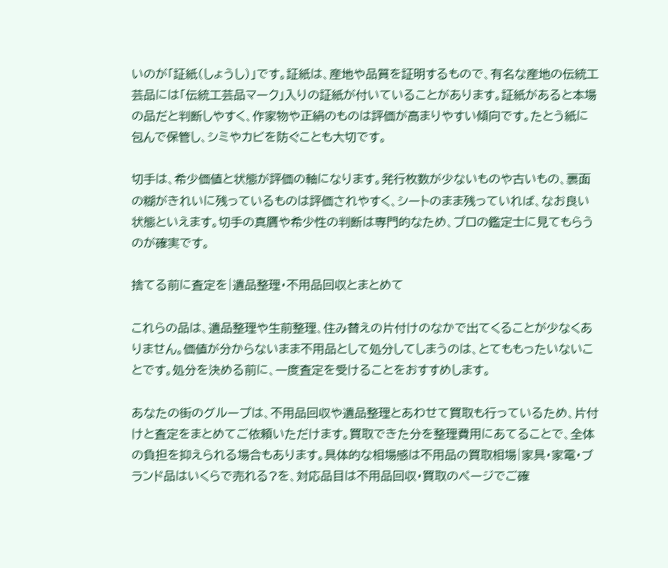いのが「証紙(しょうし)」です。証紙は、産地や品質を証明するもので、有名な産地の伝統工芸品には「伝統工芸品マーク」入りの証紙が付いていることがあります。証紙があると本場の品だと判断しやすく、作家物や正絹のものは評価が高まりやすい傾向です。たとう紙に包んで保管し、シミやカビを防ぐことも大切です。

切手は、希少価値と状態が評価の軸になります。発行枚数が少ないものや古いもの、裏面の糊がきれいに残っているものは評価されやすく、シートのまま残っていれば、なお良い状態といえます。切手の真贋や希少性の判断は専門的なため、プロの鑑定士に見てもらうのが確実です。

捨てる前に査定を|遺品整理・不用品回収とまとめて

これらの品は、遺品整理や生前整理、住み替えの片付けのなかで出てくることが少なくありません。価値が分からないまま不用品として処分してしまうのは、とてももったいないことです。処分を決める前に、一度査定を受けることをおすすめします。

あなたの街のグループは、不用品回収や遺品整理とあわせて買取も行っているため、片付けと査定をまとめてご依頼いただけます。買取できた分を整理費用にあてることで、全体の負担を抑えられる場合もあります。具体的な相場感は不用品の買取相場|家具・家電・ブランド品はいくらで売れる?を、対応品目は不用品回収・買取のページでご確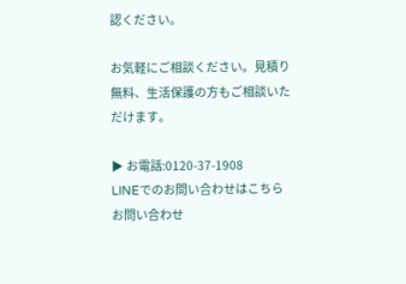認ください。

お気軽にご相談ください。見積り無料、生活保護の方もご相談いただけます。

▶ お電話:0120-37-1908
LINEでのお問い合わせはこちら
お問い合わせ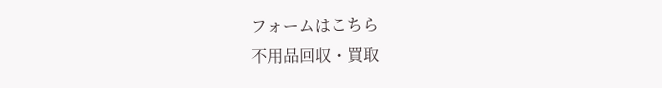フォームはこちら
不用品回収・買取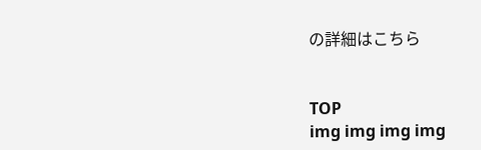の詳細はこちら


TOP
img img img img